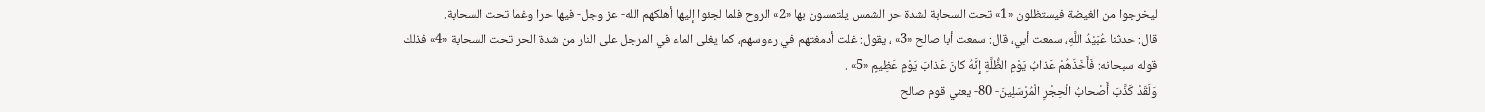ليخرجوا من الغيضة فيستظلون «1» تحت السحابة لشدة حر الشمس يلتمسون بها «2» الروح فلما لجئوا إليها أهلكهم الله- عز وجل- فيها حرا وغما تحت السحابة.
قال: حدثنا عُبَيْدُ اللَّهِ، سمعت أبي، قال: سمعت أبا صالح «3» ، يقول: غلت أدمغتهم في رءوسهم، كما يغلى الماء في المرجل على النار من شدة الحر تحت السحابة «4» فذلك قوله سبحانه: فَأَخَذَهُمْ عَذابُ يَوْمِ الظُّلَّةِ إِنَّهُ كانَ عَذابَ يَوْمٍ عَظِيمٍ «5» .
وَلَقَدْ كَذَّبَ أَصْحابُ الْحِجْرِ الْمُرْسَلِينَ- 80- يعني قوم صالح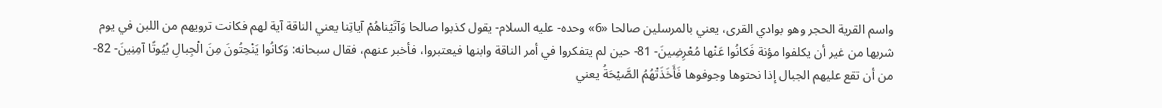واسم القرية الحجر وهو بوادي القرى، يعني بالمرسلين صالحا «6» وحده- عليه السلام- يقول كذبوا صالحا وَآتَيْناهُمْ آياتِنا يعني الناقة آية لهم فكانت ترويهم من اللبن في يوم شربها من غير أن يكلفوا مؤنة فَكانُوا عَنْها مُعْرِضِينَ- 81- حين لم يتفكروا في أمر الناقة وابنها فيعتبروا، فأخبر عنهم، فقال سبحانه: وَكانُوا يَنْحِتُونَ مِنَ الْجِبالِ بُيُوتًا آمِنِينَ- 82- من أن تقع عليهم الجبال إذا نحتوها وجوفوها فَأَخَذَتْهُمُ الصَّيْحَةُ يعني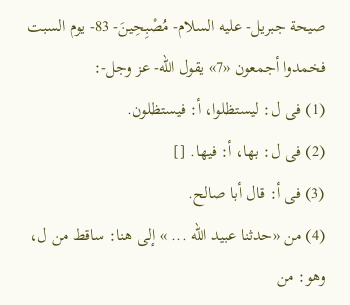صيحة جبريل- عليه السلام- مُصْبِحِينَ- 83- يوم السبت فخمدوا أجمعون «7» يقول الله- عز وجل-:
(1) فى ل: ليستظلوا، أ: فيستظلون.
(2) فى ل: بها، أ: فيها. []
(3) فى أ: قال أبا صالح.
(4) من «حدثنا عبيد الله ... » إلى هنا: ساقط من ل، وهو: من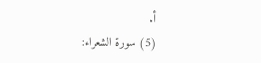أ.
(5) سورة الشعراء: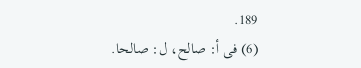189.
(6) فى أ: صالح، ل: صالحا.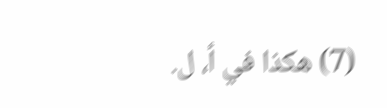(7) هكذا في أ، ل.